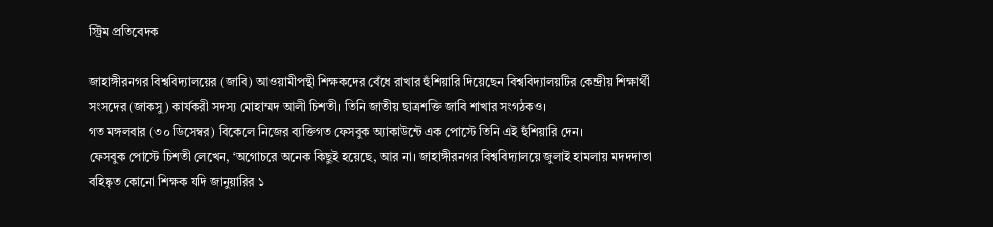স্ট্রিম প্রতিবেদক

জাহাঙ্গীরনগর বিশ্ববিদ্যালয়ের (জাবি) আওয়ামীপন্থী শিক্ষকদের বেঁধে রাখার হুঁশিয়ারি দিয়েছেন বিশ্ববিদ্যালয়টির কেন্দ্রীয় শিক্ষার্থী সংসদের (জাকসু) কার্যকরী সদস্য মোহাম্মদ আলী চিশতী। তিনি জাতীয় ছাত্রশক্তি জাবি শাখার সংগঠকও।
গত মঙ্গলবার (৩০ ডিসেম্বর) বিকেলে নিজের ব্যক্তিগত ফেসবুক অ্যাকাউন্টে এক পোস্টে তিনি এই হুঁশিয়ারি দেন।
ফেসবুক পোস্টে চিশতী লেখেন, ‘অগোচরে অনেক কিছুই হয়েছে, আর না। জাহাঙ্গীরনগর বিশ্ববিদ্যালয়ে জুলাই হামলায় মদদদাতা বহিষ্কৃত কোনো শিক্ষক যদি জানুয়ারির ১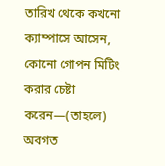তারিখ থেকে কখনো ক্যাম্পাসে আসেন, কোনো গোপন মিটিং করার চেষ্টা করেন—(তাহলে) অবগত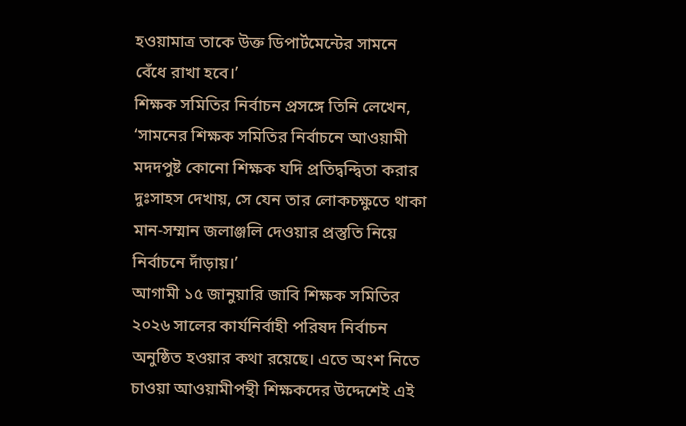হওয়ামাত্র তাকে উক্ত ডিপার্টমেন্টের সামনে বেঁধে রাখা হবে।’
শিক্ষক সমিতির নির্বাচন প্রসঙ্গে তিনি লেখেন, ‘সামনের শিক্ষক সমিতির নির্বাচনে আওয়ামী মদদপুষ্ট কোনো শিক্ষক যদি প্রতিদ্বন্দ্বিতা করার দুঃসাহস দেখায়, সে যেন তার লোকচক্ষুতে থাকা মান-সম্মান জলাঞ্জলি দেওয়ার প্রস্তুতি নিয়ে নির্বাচনে দাঁড়ায়।’
আগামী ১৫ জানুয়ারি জাবি শিক্ষক সমিতির ২০২৬ সালের কার্যনির্বাহী পরিষদ নির্বাচন অনুষ্ঠিত হওয়ার কথা রয়েছে। এতে অংশ নিতে চাওয়া আওয়ামীপন্থী শিক্ষকদের উদ্দেশেই এই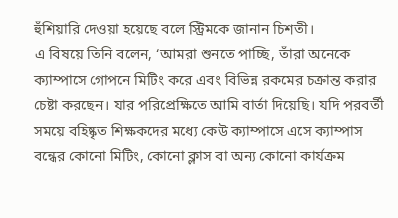হুঁশিয়ারি দেওয়া হয়েছে বলে স্ট্রিমকে জানান চিশতী।
এ বিষয়ে তিনি বলেন, ‘আমরা শুনতে পাচ্ছি, তাঁরা অনেকে ক্যাম্পাসে গোপনে মিটিং করে এবং বিভিন্ন রকমের চক্রান্ত করার চেষ্টা করছেন। যার পরিপ্রেক্ষিতে আমি বার্তা দিয়েছি। যদি পরবর্তী সময়ে বহিষ্কৃত শিক্ষকদের মধ্যে কেউ ক্যাম্পাসে এসে ক্যাম্পাস বন্ধের কোনো মিটিং, কোনো ক্লাস বা অন্য কোনো কার্যক্রম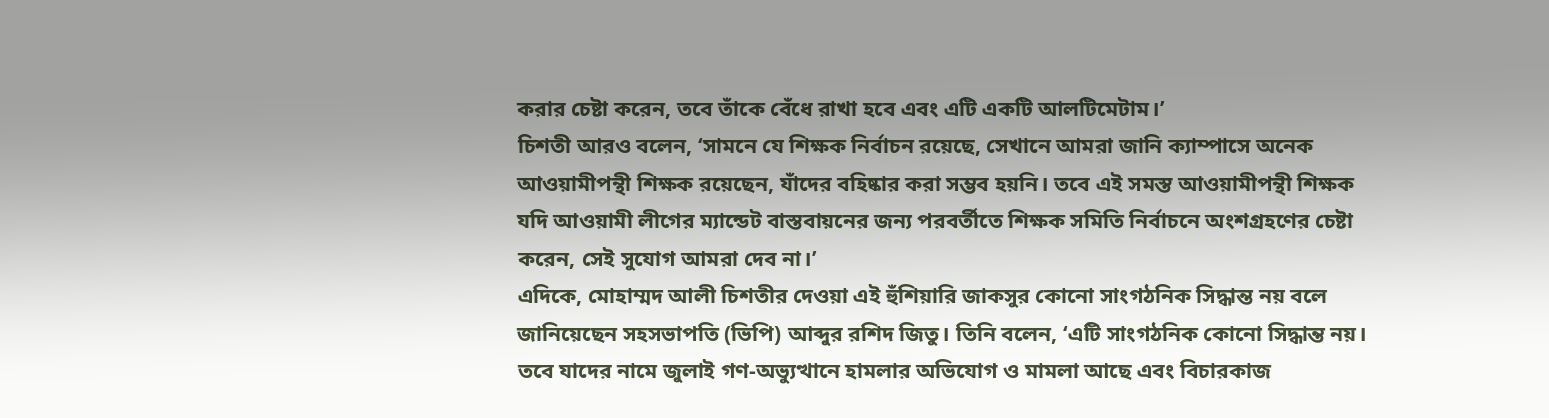করার চেষ্টা করেন, তবে তাঁকে বেঁধে রাখা হবে এবং এটি একটি আলটিমেটাম।’
চিশতী আরও বলেন, ‘সামনে যে শিক্ষক নির্বাচন রয়েছে, সেখানে আমরা জানি ক্যাম্পাসে অনেক আওয়ামীপন্থী শিক্ষক রয়েছেন, যাঁদের বহিষ্কার করা সম্ভব হয়নি। তবে এই সমস্ত আওয়ামীপন্থী শিক্ষক যদি আওয়ামী লীগের ম্যান্ডেট বাস্তবায়নের জন্য পরবর্তীতে শিক্ষক সমিতি নির্বাচনে অংশগ্রহণের চেষ্টা করেন, সেই সুযোগ আমরা দেব না।’
এদিকে, মোহাম্মদ আলী চিশতীর দেওয়া এই হুঁশিয়ারি জাকসুর কোনো সাংগঠনিক সিদ্ধান্ত নয় বলে জানিয়েছেন সহসভাপতি (ভিপি) আব্দুর রশিদ জিতু। তিনি বলেন, ‘এটি সাংগঠনিক কোনো সিদ্ধান্ত নয়। তবে যাদের নামে জুলাই গণ-অভ্যুত্থানে হামলার অভিযোগ ও মামলা আছে এবং বিচারকাজ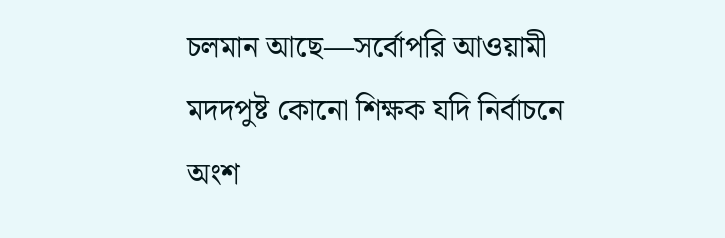চলমান আছে—সর্বোপরি আওয়ামী মদদপুষ্ট কোনো শিক্ষক যদি নির্বাচনে অংশ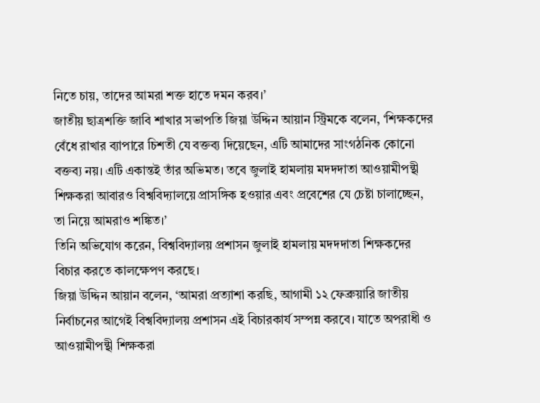নিতে চায়, তাদের আমরা শক্ত হাতে দমন করব।’
জাতীয় ছাত্রশক্তি জাবি শাখার সভাপতি জিয়া উদ্দিন আয়ান স্ট্রিমকে বলেন, ‘শিক্ষকদের বেঁধে রাখার ব্যাপারে চিশতী যে বক্তব্য দিয়েছেন, এটি আমাদের সাংগঠনিক কোনো বক্তব্য নয়। এটি একান্তই তাঁর অভিমত। তবে জুলাই হামলায় মদদদাতা আওয়ামীপন্থী শিক্ষকরা আবারও বিশ্ববিদ্যালয়ে প্রাসঙ্গিক হওয়ার এবং প্রবেশের যে চেষ্টা চালাচ্ছেন, তা নিয়ে আমরাও শঙ্কিত।’
তিনি অভিযোগ করেন, বিশ্ববিদ্যালয় প্রশাসন জুলাই হামলায় মদদদাতা শিক্ষকদের বিচার করতে কালক্ষেপণ করছে।
জিয়া উদ্দিন আয়ান বলেন, ‘আমরা প্রত্যাশা করছি, আগামী ১২ ফেব্রুয়ারি জাতীয় নির্বাচনের আগেই বিশ্ববিদ্যালয় প্রশাসন এই বিচারকার্য সম্পন্ন করবে। যাতে অপরাধী ও আওয়ামীপন্থী শিক্ষকরা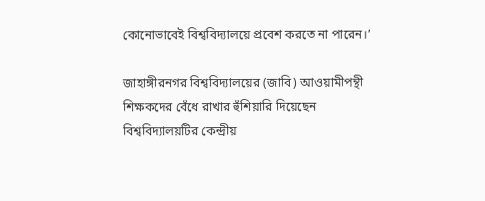কোনোভাবেই বিশ্ববিদ্যালয়ে প্রবেশ করতে না পারেন।’

জাহাঙ্গীরনগর বিশ্ববিদ্যালয়ের (জাবি) আওয়ামীপন্থী শিক্ষকদের বেঁধে রাখার হুঁশিয়ারি দিয়েছেন বিশ্ববিদ্যালয়টির কেন্দ্রীয়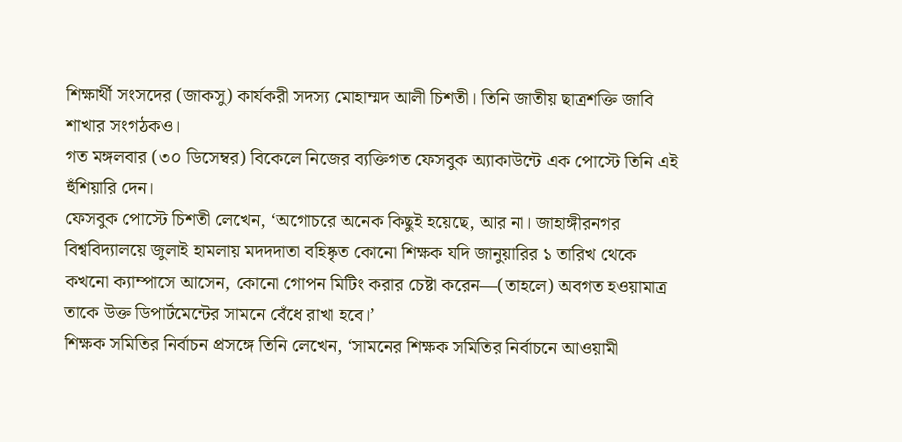শিক্ষার্থী সংসদের (জাকসু) কার্যকরী সদস্য মোহাম্মদ আলী চিশতী। তিনি জাতীয় ছাত্রশক্তি জাবি শাখার সংগঠকও।
গত মঙ্গলবার (৩০ ডিসেম্বর) বিকেলে নিজের ব্যক্তিগত ফেসবুক অ্যাকাউন্টে এক পোস্টে তিনি এই হুঁশিয়ারি দেন।
ফেসবুক পোস্টে চিশতী লেখেন, ‘অগোচরে অনেক কিছুই হয়েছে, আর না। জাহাঙ্গীরনগর বিশ্ববিদ্যালয়ে জুলাই হামলায় মদদদাতা বহিষ্কৃত কোনো শিক্ষক যদি জানুয়ারির ১ তারিখ থেকে কখনো ক্যাম্পাসে আসেন, কোনো গোপন মিটিং করার চেষ্টা করেন—(তাহলে) অবগত হওয়ামাত্র তাকে উক্ত ডিপার্টমেন্টের সামনে বেঁধে রাখা হবে।’
শিক্ষক সমিতির নির্বাচন প্রসঙ্গে তিনি লেখেন, ‘সামনের শিক্ষক সমিতির নির্বাচনে আওয়ামী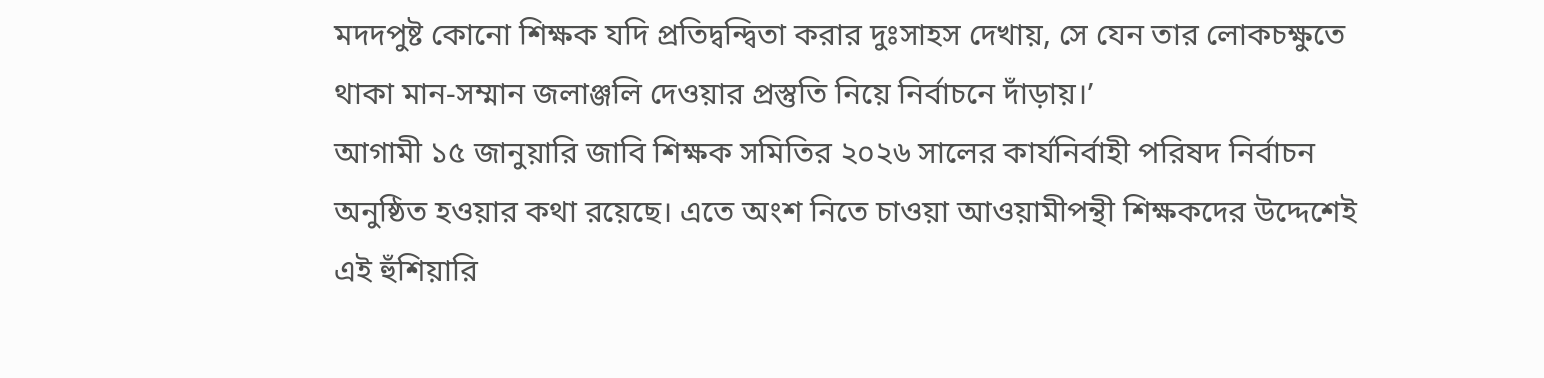মদদপুষ্ট কোনো শিক্ষক যদি প্রতিদ্বন্দ্বিতা করার দুঃসাহস দেখায়, সে যেন তার লোকচক্ষুতে থাকা মান-সম্মান জলাঞ্জলি দেওয়ার প্রস্তুতি নিয়ে নির্বাচনে দাঁড়ায়।’
আগামী ১৫ জানুয়ারি জাবি শিক্ষক সমিতির ২০২৬ সালের কার্যনির্বাহী পরিষদ নির্বাচন অনুষ্ঠিত হওয়ার কথা রয়েছে। এতে অংশ নিতে চাওয়া আওয়ামীপন্থী শিক্ষকদের উদ্দেশেই এই হুঁশিয়ারি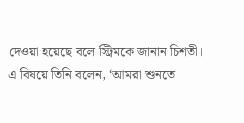দেওয়া হয়েছে বলে স্ট্রিমকে জানান চিশতী।
এ বিষয়ে তিনি বলেন, ‘আমরা শুনতে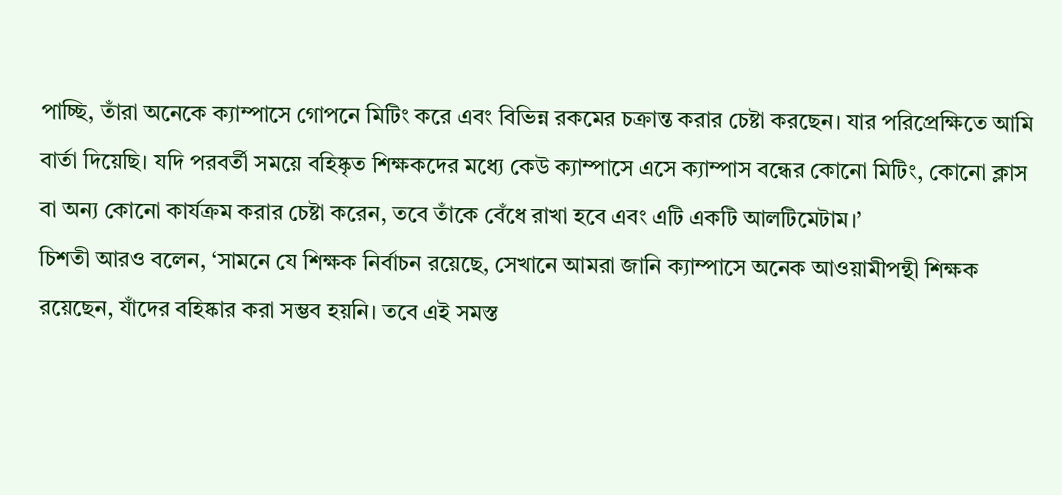পাচ্ছি, তাঁরা অনেকে ক্যাম্পাসে গোপনে মিটিং করে এবং বিভিন্ন রকমের চক্রান্ত করার চেষ্টা করছেন। যার পরিপ্রেক্ষিতে আমি বার্তা দিয়েছি। যদি পরবর্তী সময়ে বহিষ্কৃত শিক্ষকদের মধ্যে কেউ ক্যাম্পাসে এসে ক্যাম্পাস বন্ধের কোনো মিটিং, কোনো ক্লাস বা অন্য কোনো কার্যক্রম করার চেষ্টা করেন, তবে তাঁকে বেঁধে রাখা হবে এবং এটি একটি আলটিমেটাম।’
চিশতী আরও বলেন, ‘সামনে যে শিক্ষক নির্বাচন রয়েছে, সেখানে আমরা জানি ক্যাম্পাসে অনেক আওয়ামীপন্থী শিক্ষক রয়েছেন, যাঁদের বহিষ্কার করা সম্ভব হয়নি। তবে এই সমস্ত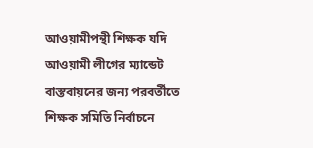আওয়ামীপন্থী শিক্ষক যদি আওয়ামী লীগের ম্যান্ডেট বাস্তবায়নের জন্য পরবর্তীতে শিক্ষক সমিতি নির্বাচনে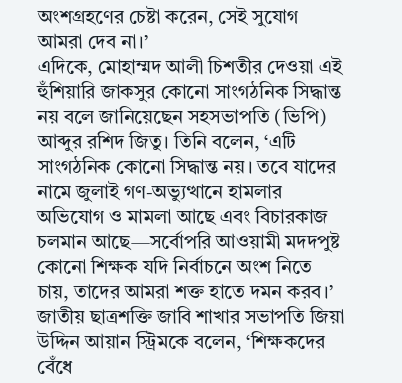অংশগ্রহণের চেষ্টা করেন, সেই সুযোগ আমরা দেব না।’
এদিকে, মোহাম্মদ আলী চিশতীর দেওয়া এই হুঁশিয়ারি জাকসুর কোনো সাংগঠনিক সিদ্ধান্ত নয় বলে জানিয়েছেন সহসভাপতি (ভিপি) আব্দুর রশিদ জিতু। তিনি বলেন, ‘এটি সাংগঠনিক কোনো সিদ্ধান্ত নয়। তবে যাদের নামে জুলাই গণ-অভ্যুত্থানে হামলার অভিযোগ ও মামলা আছে এবং বিচারকাজ চলমান আছে—সর্বোপরি আওয়ামী মদদপুষ্ট কোনো শিক্ষক যদি নির্বাচনে অংশ নিতে চায়, তাদের আমরা শক্ত হাতে দমন করব।’
জাতীয় ছাত্রশক্তি জাবি শাখার সভাপতি জিয়া উদ্দিন আয়ান স্ট্রিমকে বলেন, ‘শিক্ষকদের বেঁধে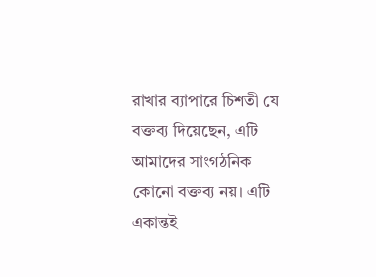রাখার ব্যাপারে চিশতী যে বক্তব্য দিয়েছেন, এটি আমাদের সাংগঠনিক কোনো বক্তব্য নয়। এটি একান্তই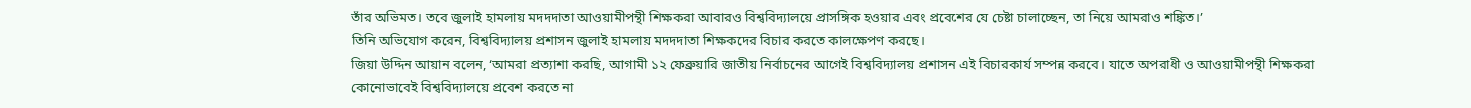তাঁর অভিমত। তবে জুলাই হামলায় মদদদাতা আওয়ামীপন্থী শিক্ষকরা আবারও বিশ্ববিদ্যালয়ে প্রাসঙ্গিক হওয়ার এবং প্রবেশের যে চেষ্টা চালাচ্ছেন, তা নিয়ে আমরাও শঙ্কিত।’
তিনি অভিযোগ করেন, বিশ্ববিদ্যালয় প্রশাসন জুলাই হামলায় মদদদাতা শিক্ষকদের বিচার করতে কালক্ষেপণ করছে।
জিয়া উদ্দিন আয়ান বলেন, ‘আমরা প্রত্যাশা করছি, আগামী ১২ ফেব্রুয়ারি জাতীয় নির্বাচনের আগেই বিশ্ববিদ্যালয় প্রশাসন এই বিচারকার্য সম্পন্ন করবে। যাতে অপরাধী ও আওয়ামীপন্থী শিক্ষকরা কোনোভাবেই বিশ্ববিদ্যালয়ে প্রবেশ করতে না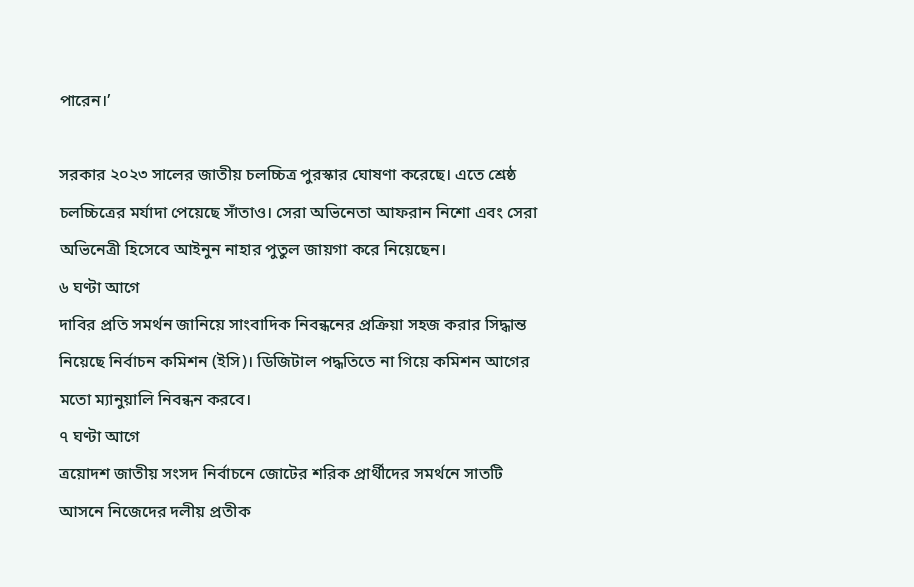পারেন।’

সরকার ২০২৩ সালের জাতীয় চলচ্চিত্র পুরস্কার ঘোষণা করেছে। এতে শ্রেষ্ঠ চলচ্চিত্রের মর্যাদা পেয়েছে সাঁতাও। সেরা অভিনেতা আফরান নিশো এবং সেরা অভিনেত্রী হিসেবে আইনুন নাহার পুতুল জায়গা করে নিয়েছেন।
৬ ঘণ্টা আগে
দাবির প্রতি সমর্থন জানিয়ে সাংবাদিক নিবন্ধনের প্রক্রিয়া সহজ করার সিদ্ধান্ত নিয়েছে নির্বাচন কমিশন (ইসি)। ডিজিটাল পদ্ধতিতে না গিয়ে কমিশন আগের মতো ম্যানুয়ালি নিবন্ধন করবে।
৭ ঘণ্টা আগে
ত্রয়োদশ জাতীয় সংসদ নির্বাচনে জোটের শরিক প্রার্থীদের সমর্থনে সাতটি আসনে নিজেদের দলীয় প্রতীক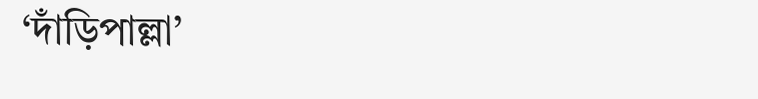‘দাঁড়িপাল্লা’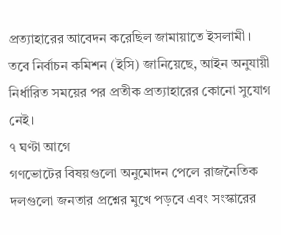প্রত্যাহারের আবেদন করেছিল জামায়াতে ইসলামী। তবে নির্বাচন কমিশন (ইসি) জানিয়েছে, আইন অনুযায়ী নির্ধারিত সময়ের পর প্রতীক প্রত্যাহারের কোনো সুযোগ নেই।
৭ ঘণ্টা আগে
গণভোটের বিষয়গুলো অনুমোদন পেলে রাজনৈতিক দলগুলো জনতার প্রশ্নের মুখে পড়বে এবং সংস্কারের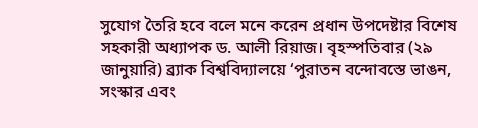সুযোগ তৈরি হবে বলে মনে করেন প্রধান উপদেষ্টার বিশেষ সহকারী অধ্যাপক ড. আলী রিয়াজ। বৃহস্পতিবার (২৯ জানুয়ারি) ব্র্যাক বিশ্ববিদ্যালয়ে ‘পুরাতন বন্দোবস্তে ভাঙন, সংস্কার এবং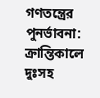গণতন্ত্রের পুনর্ভাবনা: ক্রান্তিকালে দুঃসহ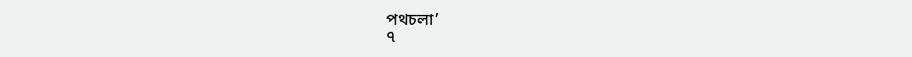পথচলা’
৭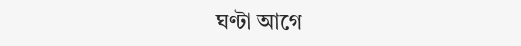ঘণ্টা আগে